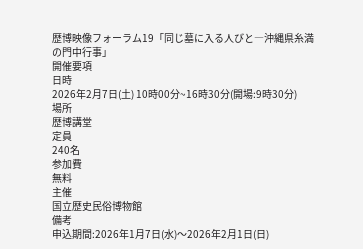歴博映像フォーラム19「同じ墓に入る人びと―沖縄県糸満の門中行事」
開催要項
日時
2026年2月7日(土) 10時00分~16時30分(開場:9時30分)
場所
歴博講堂
定員
240名
参加費
無料
主催
国立歴史民俗博物館
備考
申込期間:2026年1月7日(水)〜2026年2月1日(日)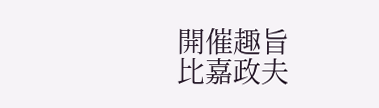開催趣旨
比嘉政夫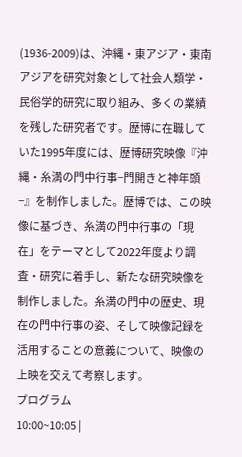(1936-2009)は、沖縄・東アジア・東南アジアを研究対象として社会人類学・民俗学的研究に取り組み、多くの業績を残した研究者です。歴博に在職していた1995年度には、歴博研究映像『沖縄・糸満の門中行事−門開きと神年頭−』を制作しました。歴博では、この映像に基づき、糸満の門中行事の「現在」をテーマとして2022年度より調査・研究に着手し、新たな研究映像を制作しました。糸満の門中の歴史、現在の門中行事の姿、そして映像記録を活用することの意義について、映像の上映を交えて考察します。
プログラム
10:00~10:05 |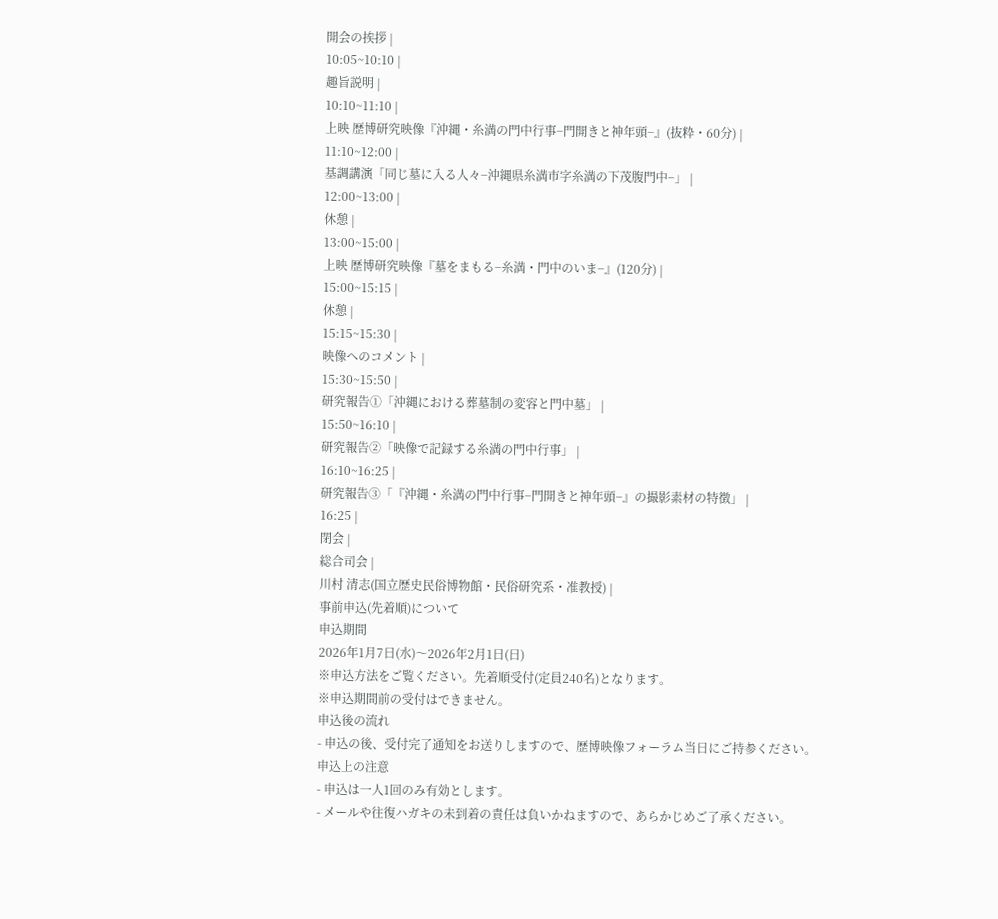開会の挨拶 |
10:05~10:10 |
趣旨説明 |
10:10~11:10 |
上映 歴博研究映像『沖縄・糸満の門中行事−門開きと神年頭−』(抜粋・60分) |
11:10~12:00 |
基調講演「同じ墓に入る人々−沖縄県糸満市字糸満の下茂腹門中−」 |
12:00~13:00 |
休憩 |
13:00~15:00 |
上映 歴博研究映像『墓をまもる−糸満・門中のいま−』(120分) |
15:00~15:15 |
休憩 |
15:15~15:30 |
映像へのコメント |
15:30~15:50 |
研究報告①「沖縄における葬墓制の変容と門中墓」 |
15:50~16:10 |
研究報告②「映像で記録する糸満の門中行事」 |
16:10~16:25 |
研究報告③「『沖縄・糸満の門中行事−門開きと神年頭−』の撮影素材の特徴」 |
16:25 |
閉会 |
総合司会 |
川村 清志(国立歴史民俗博物館・民俗研究系・准教授) |
事前申込(先着順)について
申込期間
2026年1月7日(水)〜2026年2月1日(日)
※申込方法をご覧ください。先着順受付(定員240名)となります。
※申込期間前の受付はできません。
申込後の流れ
- 申込の後、受付完了通知をお送りしますので、歴博映像フォーラム当日にご持参ください。
申込上の注意
- 申込は一人1回のみ有効とします。
- メールや往復ハガキの未到着の責任は負いかねますので、あらかじめご了承ください。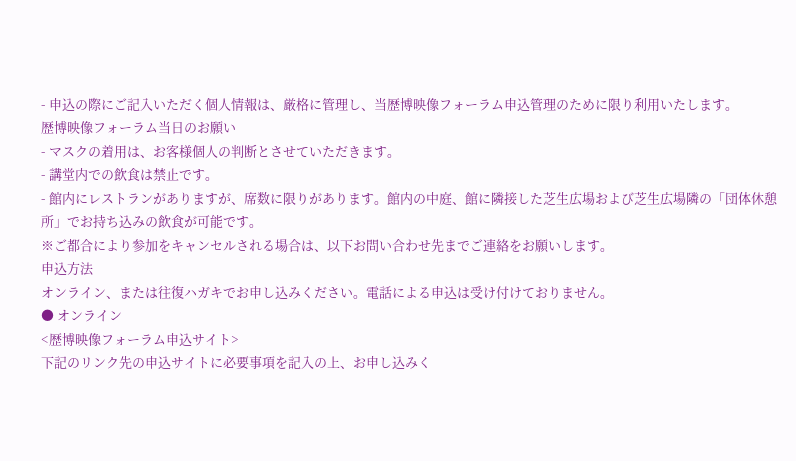- 申込の際にご記入いただく個人情報は、厳格に管理し、当歴博映像フォーラム申込管理のために限り利用いたします。
歴博映像フォーラム当日のお願い
- マスクの着用は、お客様個人の判断とさせていただきます。
- 講堂内での飲食は禁止です。
- 館内にレストランがありますが、席数に限りがあります。館内の中庭、館に隣接した芝生広場および芝生広場隣の「団体休憩所」でお持ち込みの飲食が可能です。
※ご都合により参加をキャンセルされる場合は、以下お問い合わせ先までご連絡をお願いします。
申込方法
オンライン、または往復ハガキでお申し込みください。電話による申込は受け付けておりません。
● オンライン
<歴博映像フォーラム申込サイト>
下記のリンク先の申込サイトに必要事項を記入の上、お申し込みく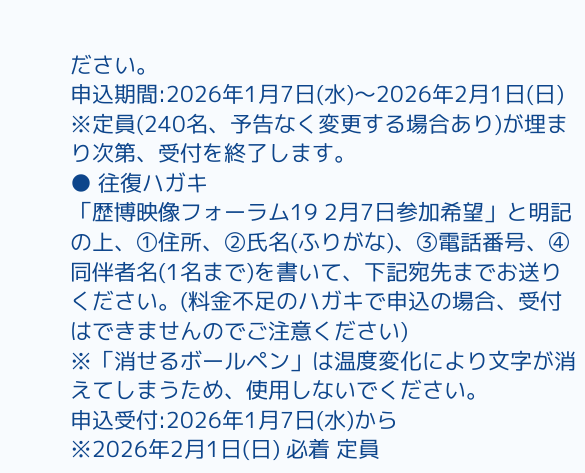ださい。
申込期間:2026年1月7日(水)〜2026年2月1日(日)
※定員(240名、予告なく変更する場合あり)が埋まり次第、受付を終了します。
● 往復ハガキ
「歴博映像フォーラム19 2月7日参加希望」と明記の上、①住所、②氏名(ふりがな)、③電話番号、④同伴者名(1名まで)を書いて、下記宛先までお送りください。(料金不足のハガキで申込の場合、受付はできませんのでご注意ください)
※「消せるボールペン」は温度変化により文字が消えてしまうため、使用しないでください。
申込受付:2026年1月7日(水)から
※2026年2月1日(日) 必着 定員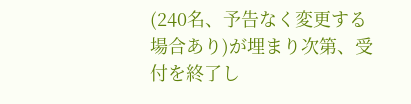(240名、予告なく変更する場合あり)が埋まり次第、受付を終了し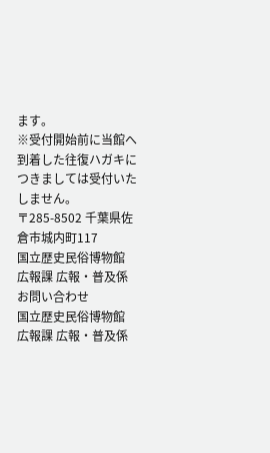ます。
※受付開始前に当館へ到着した往復ハガキにつきましては受付いたしません。
〒285-8502 千葉県佐倉市城内町117
国立歴史民俗博物館 広報課 広報・普及係
お問い合わせ
国立歴史民俗博物館 広報課 広報・普及係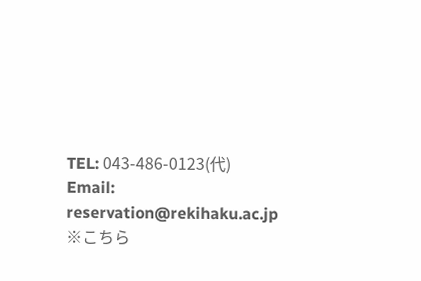TEL: 043-486-0123(代)
Email: reservation@rekihaku.ac.jp
※こちら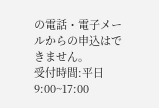の電話・電子メールからの申込はできません。
受付時間:平日9:00~17:00